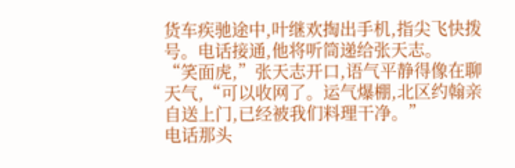货车疾驰途中,叶继欢掏出手机,指尖飞快拨号。电话接通,他将听筒递给张天志。
“笑面虎,”张天志开口,语气平静得像在聊天气,“可以收网了。运气爆棚,北区约翰亲自送上门,已经被我们料理干净。”
电话那头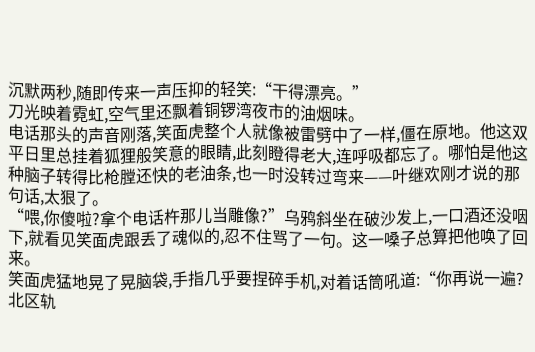沉默两秒,随即传来一声压抑的轻笑:“干得漂亮。”
刀光映着霓虹,空气里还飘着铜锣湾夜市的油烟味。
电话那头的声音刚落,笑面虎整个人就像被雷劈中了一样,僵在原地。他这双平日里总挂着狐狸般笑意的眼睛,此刻瞪得老大,连呼吸都忘了。哪怕是他这种脑子转得比枪膛还快的老油条,也一时没转过弯来——叶继欢刚才说的那句话,太狠了。
“喂,你傻啦?拿个电话杵那儿当雕像?”乌鸦斜坐在破沙发上,一口酒还没咽下,就看见笑面虎跟丢了魂似的,忍不住骂了一句。这一嗓子总算把他唤了回来。
笑面虎猛地晃了晃脑袋,手指几乎要捏碎手机,对着话筒吼道:“你再说一遍?北区轨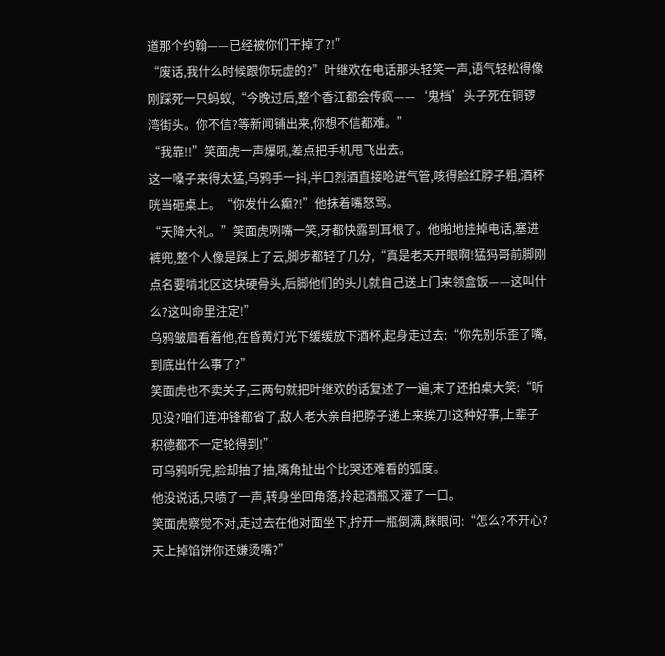道那个约翰——已经被你们干掉了?!”
“废话,我什么时候跟你玩虚的?”叶继欢在电话那头轻笑一声,语气轻松得像刚踩死一只蚂蚁,“今晚过后,整个香江都会传疯——‘鬼档’头子死在铜锣湾街头。你不信?等新闻铺出来,你想不信都难。”
“我靠!!”笑面虎一声爆吼,差点把手机甩飞出去。
这一嗓子来得太猛,乌鸦手一抖,半口烈酒直接呛进气管,咳得脸红脖子粗,酒杯咣当砸桌上。“你发什么癫?!”他抹着嘴怒骂。
“天降大礼。”笑面虎咧嘴一笑,牙都快露到耳根了。他啪地挂掉电话,塞进裤兜,整个人像是踩上了云,脚步都轻了几分,“真是老天开眼啊!猛犸哥前脚刚点名要啃北区这块硬骨头,后脚他们的头儿就自己送上门来领盒饭——这叫什么?这叫命里注定!”
乌鸦皱眉看着他,在昏黄灯光下缓缓放下酒杯,起身走过去:“你先别乐歪了嘴,到底出什么事了?”
笑面虎也不卖关子,三两句就把叶继欢的话复述了一遍,末了还拍桌大笑:“听见没?咱们连冲锋都省了,敌人老大亲自把脖子递上来挨刀!这种好事,上辈子积德都不一定轮得到!”
可乌鸦听完,脸却抽了抽,嘴角扯出个比哭还难看的弧度。
他没说话,只啧了一声,转身坐回角落,拎起酒瓶又灌了一口。
笑面虎察觉不对,走过去在他对面坐下,拧开一瓶倒满,眯眼问:“怎么?不开心?天上掉馅饼你还嫌烫嘴?”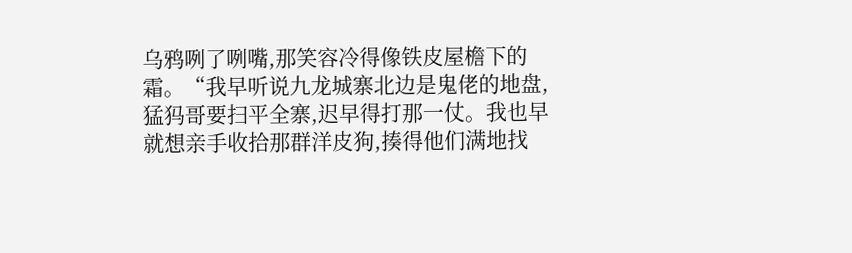乌鸦咧了咧嘴,那笑容冷得像铁皮屋檐下的霜。“我早听说九龙城寨北边是鬼佬的地盘,猛犸哥要扫平全寨,迟早得打那一仗。我也早就想亲手收拾那群洋皮狗,揍得他们满地找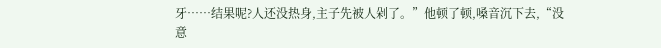牙……结果呢?人还没热身,主子先被人剁了。”他顿了顿,嗓音沉下去,“没意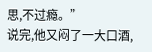思,不过瘾。”
说完,他又闷了一大口酒,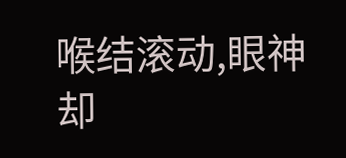喉结滚动,眼神却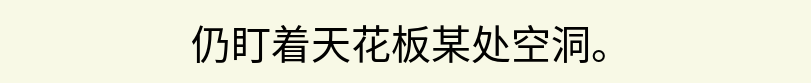仍盯着天花板某处空洞。